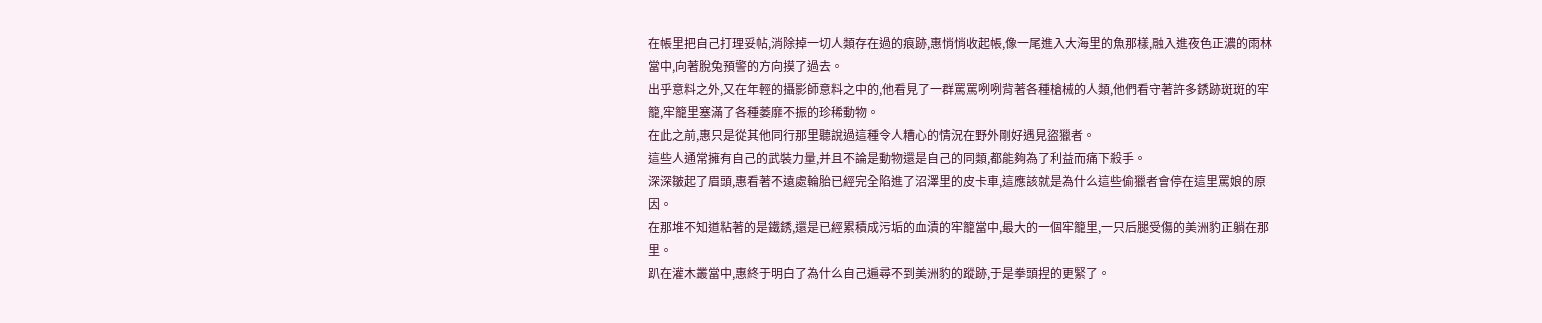在帳里把自己打理妥帖,消除掉一切人類存在過的痕跡,惠悄悄收起帳,像一尾進入大海里的魚那樣,融入進夜色正濃的雨林當中,向著脫兔預警的方向摸了過去。
出乎意料之外,又在年輕的攝影師意料之中的,他看見了一群罵罵咧咧背著各種槍械的人類,他們看守著許多銹跡斑斑的牢籠,牢籠里塞滿了各種萎靡不振的珍稀動物。
在此之前,惠只是從其他同行那里聽說過這種令人糟心的情況在野外剛好遇見盜獵者。
這些人通常擁有自己的武裝力量,并且不論是動物還是自己的同類,都能夠為了利益而痛下殺手。
深深皺起了眉頭,惠看著不遠處輪胎已經完全陷進了沼澤里的皮卡車,這應該就是為什么這些偷獵者會停在這里罵娘的原因。
在那堆不知道粘著的是鐵銹,還是已經累積成污垢的血漬的牢籠當中,最大的一個牢籠里,一只后腿受傷的美洲豹正躺在那里。
趴在灌木叢當中,惠終于明白了為什么自己遍尋不到美洲豹的蹤跡,于是拳頭捏的更緊了。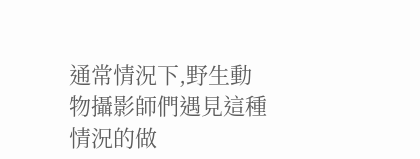通常情況下,野生動物攝影師們遇見這種情況的做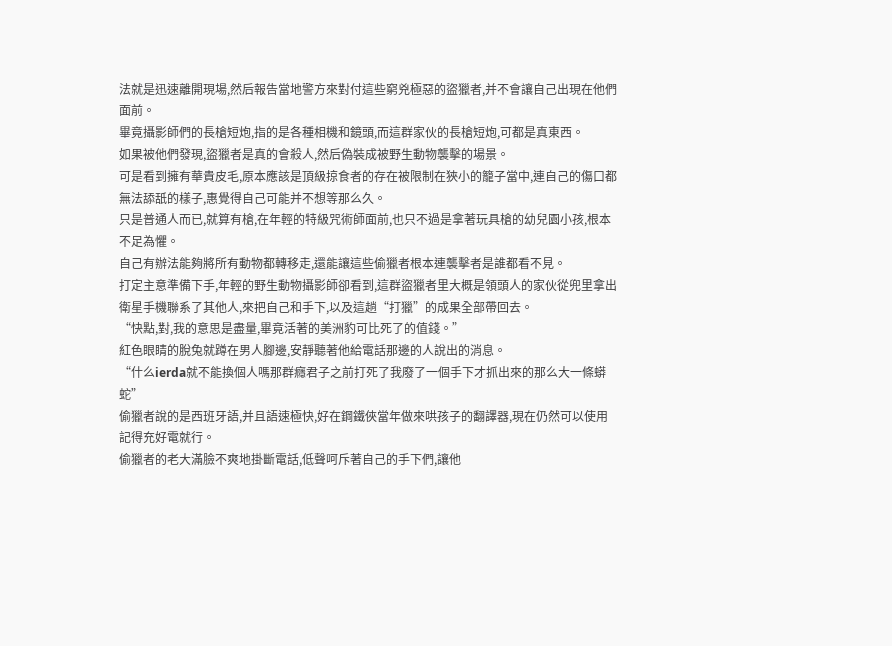法就是迅速離開現場,然后報告當地警方來對付這些窮兇極惡的盜獵者,并不會讓自己出現在他們面前。
畢竟攝影師們的長槍短炮,指的是各種相機和鏡頭,而這群家伙的長槍短炮,可都是真東西。
如果被他們發現,盜獵者是真的會殺人,然后偽裝成被野生動物襲擊的場景。
可是看到擁有華貴皮毛,原本應該是頂級掠食者的存在被限制在狹小的籠子當中,連自己的傷口都無法舔舐的樣子,惠覺得自己可能并不想等那么久。
只是普通人而已,就算有槍,在年輕的特級咒術師面前,也只不過是拿著玩具槍的幼兒園小孩,根本不足為懼。
自己有辦法能夠將所有動物都轉移走,還能讓這些偷獵者根本連襲擊者是誰都看不見。
打定主意準備下手,年輕的野生動物攝影師卻看到,這群盜獵者里大概是領頭人的家伙從兜里拿出衛星手機聯系了其他人,來把自己和手下,以及這趟“打獵”的成果全部帶回去。
“快點,對,我的意思是盡量,畢竟活著的美洲豹可比死了的值錢。”
紅色眼睛的脫兔就蹲在男人腳邊,安靜聽著他給電話那邊的人說出的消息。
“什么ierda就不能換個人嗎那群癮君子之前打死了我廢了一個手下才抓出來的那么大一條蟒蛇”
偷獵者說的是西班牙語,并且語速極快,好在鋼鐵俠當年做來哄孩子的翻譯器,現在仍然可以使用記得充好電就行。
偷獵者的老大滿臉不爽地掛斷電話,低聲呵斥著自己的手下們,讓他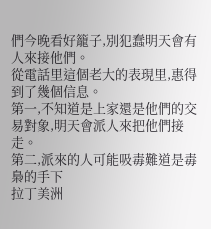們今晚看好籠子,別犯蠢明天會有人來接他們。
從電話里這個老大的表現里,惠得到了幾個信息。
第一,不知道是上家還是他們的交易對象,明天會派人來把他們接走。
第二,派來的人可能吸毒難道是毒梟的手下
拉丁美洲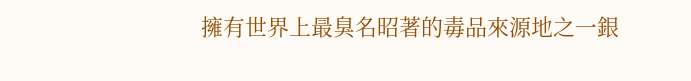擁有世界上最臭名昭著的毒品來源地之一銀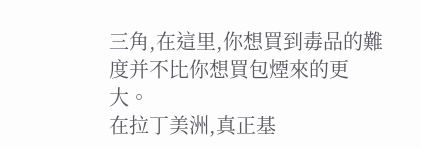三角,在這里,你想買到毒品的難度并不比你想買包煙來的更大。
在拉丁美洲,真正基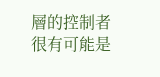層的控制者很有可能是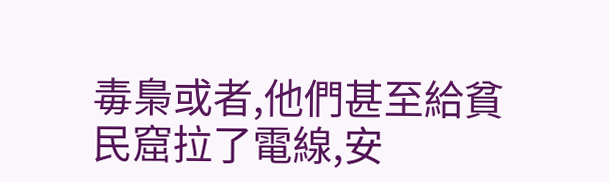毒梟或者,他們甚至給貧民窟拉了電線,安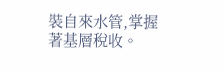裝自來水管,掌握著基層稅收。